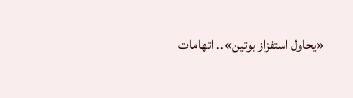«يحاول استفزاز بوتين».. اتهامات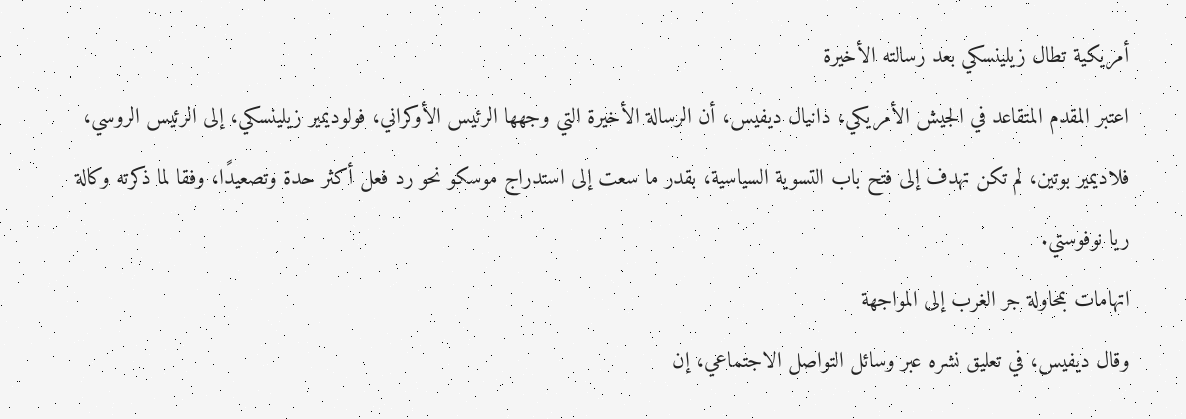أمريكية تطال زيلينسكي بعد رسالته الأخيرة
اعتبر المقدم المتقاعد في الجيش الأمريكي، دانيال ديفيس، أن الرسالة الأخيرة التي وجهها الرئيس الأوكراني، فولوديمير زيلينسكي، إلى الرئيس الروسي، فلاديمير بوتين، لم تكن تهدف إلى فتح باب التسوية السياسية، بقدر ما سعت إلى استدراج موسكو نحو رد فعل أكثر حدة وتصعيدًا، وفقا لما ذكرته وكالة ريا نوفوستي.
اتهامات بمحاولة جر الغرب إلى المواجهة
وقال ديفيس، في تعليق نشره عبر وسائل التواصل الاجتماعي، إن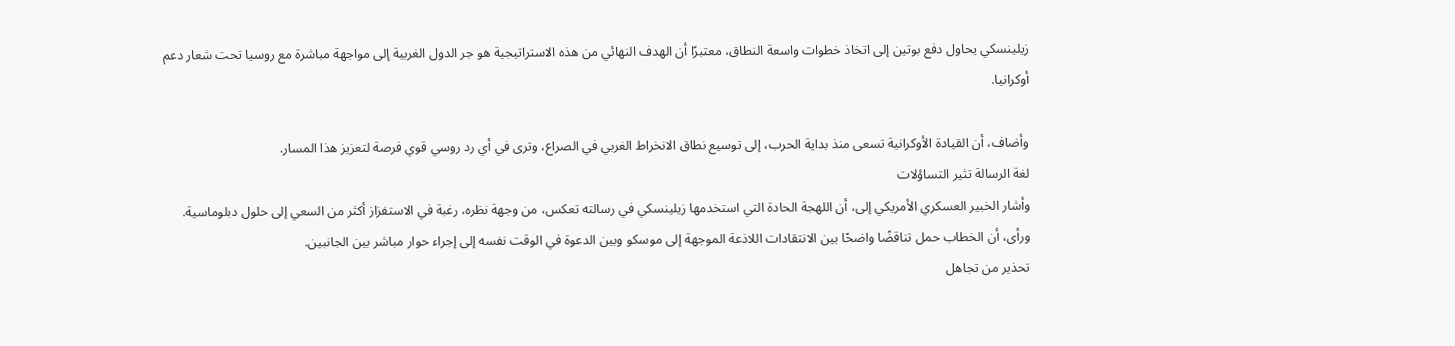زيلينسكي يحاول دفع بوتين إلى اتخاذ خطوات واسعة النطاق، معتبرًا أن الهدف النهائي من هذه الاستراتيجية هو جر الدول الغربية إلى مواجهة مباشرة مع روسيا تحت شعار دعم أوكرانيا.

وأضاف، أن القيادة الأوكرانية تسعى منذ بداية الحرب، إلى توسيع نطاق الانخراط الغربي في الصراع، وترى في أي رد روسي قوي فرصة لتعزيز هذا المسار.
لغة الرسالة تثير التساؤلات
وأشار الخبير العسكري الأمريكي إلى، أن اللهجة الحادة التي استخدمها زيلينسكي في رسالته تعكس، من وجهة نظره، رغبة في الاستفزاز أكثر من السعي إلى حلول دبلوماسية.
ورأى، أن الخطاب حمل تناقضًا واضحًا بين الانتقادات اللاذعة الموجهة إلى موسكو وبين الدعوة في الوقت نفسه إلى إجراء حوار مباشر بين الجانبين.
تحذير من تجاهل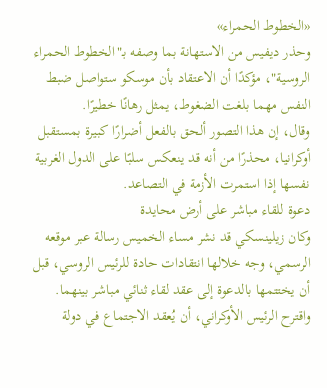«الخطوط الحمراء»
وحذر ديفيس من الاستهانة بما وصفه بـ"الخطوط الحمراء الروسية"، مؤكدًا أن الاعتقاد بأن موسكو ستواصل ضبط النفس مهما بلغت الضغوط، يمثل رهانًا خطيرًا.
وقال، إن هذا التصور ألحق بالفعل أضرارًا كبيرة بمستقبل أوكرانيا، محذرًا من أنه قد ينعكس سلبًا على الدول الغربية نفسها إذا استمرت الأزمة في التصاعد.
دعوة للقاء مباشر على أرض محايدة
وكان زيلينسكي قد نشر مساء الخميس رسالة عبر موقعه الرسمي، وجه خلالها انتقادات حادة للرئيس الروسي، قبل أن يختتمها بالدعوة إلى عقد لقاء ثنائي مباشر بينهما.
واقترح الرئيس الأوكراني، أن يُعقد الاجتماع في دولة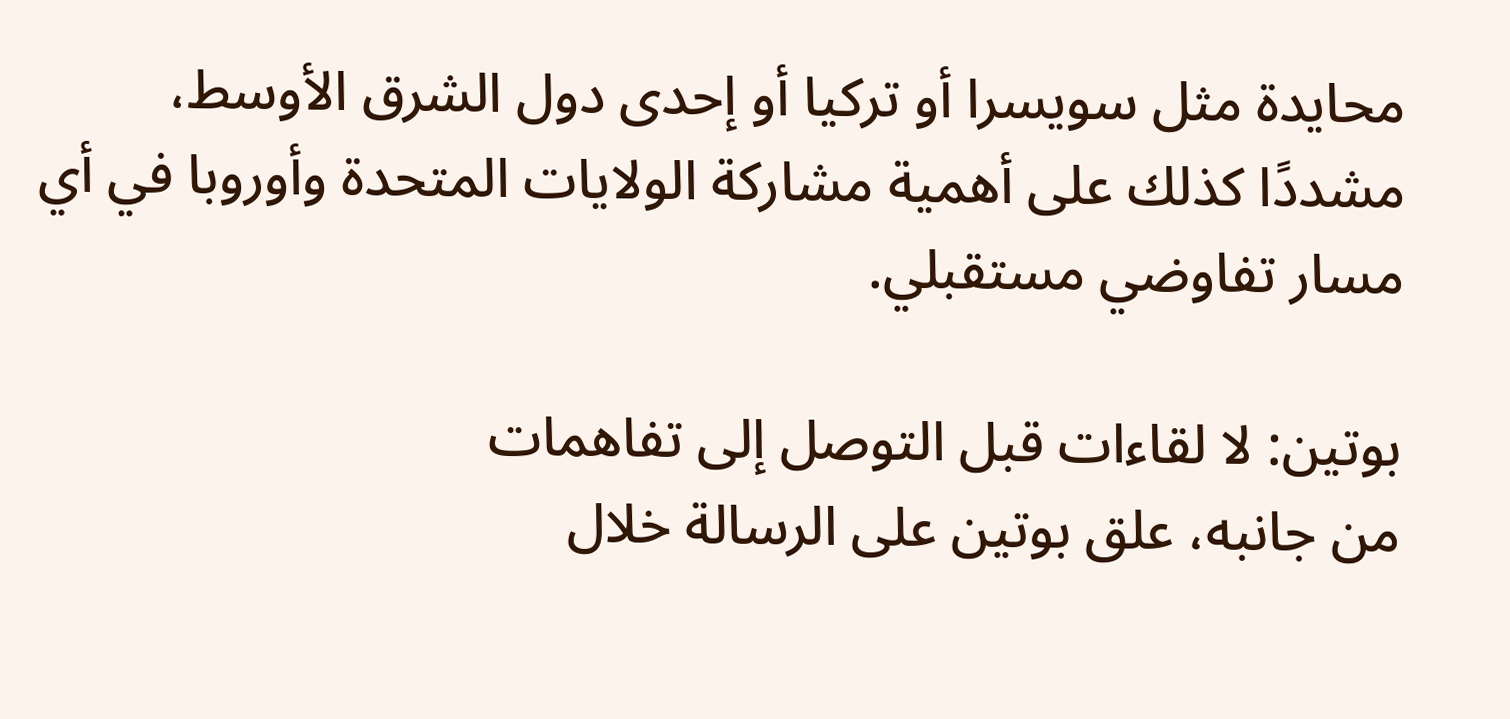محايدة مثل سويسرا أو تركيا أو إحدى دول الشرق الأوسط، مشددًا كذلك على أهمية مشاركة الولايات المتحدة وأوروبا في أي مسار تفاوضي مستقبلي.

بوتين: لا لقاءات قبل التوصل إلى تفاهمات
من جانبه، علق بوتين على الرسالة خلال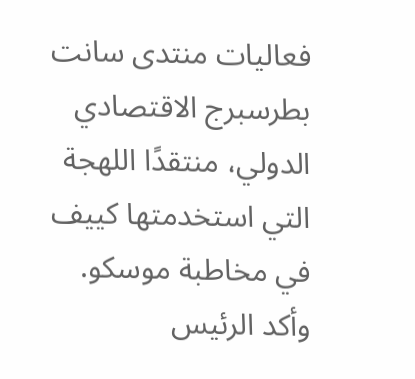فعاليات منتدى سانت بطرسبرج الاقتصادي الدولي، منتقدًا اللهجة التي استخدمتها كييف في مخاطبة موسكو.
وأكد الرئيس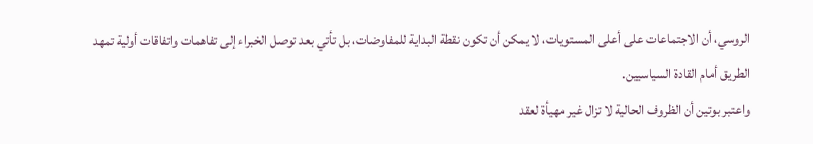الروسي، أن الاجتماعات على أعلى المستويات، لا يمكن أن تكون نقطة البداية للمفاوضات، بل تأتي بعد توصل الخبراء إلى تفاهمات واتفاقات أولية تمهد الطريق أمام القادة السياسيين.
واعتبر بوتين أن الظروف الحالية لا تزال غير مهيأة لعقد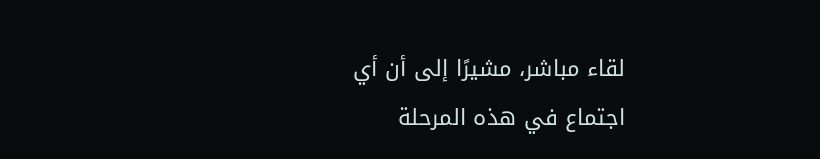لقاء مباشر، مشيرًا إلى أن أي اجتماع في هذه المرحلة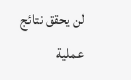لن يحقق نتائج عملية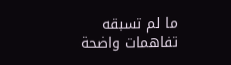ما لم تسبقه تفاهمات واضحة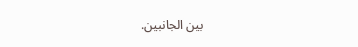بين الجانبين.